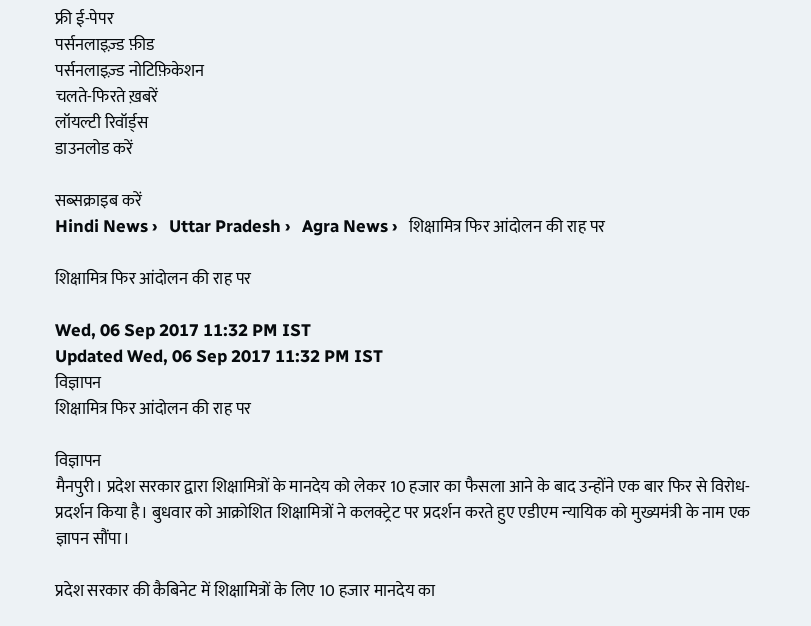फ्री ई-पेपर
पर्सनलाइज़्ड फ़ीड
पर्सनलाइज़्ड नोटिफ़िकेशन
चलते-फिरते ख़बरें
लॉयल्टी रिवॉर्ड्स
डाउनलोड करें

सब्सक्राइब करें
Hindi News ›   Uttar Pradesh ›   Agra News ›   शिक्षामित्र फिर आंदोलन की राह पर

शिक्षामित्र फिर आंदोलन की राह पर

Wed, 06 Sep 2017 11:32 PM IST
Updated Wed, 06 Sep 2017 11:32 PM IST
विज्ञापन
शिक्षामित्र फिर आंदोलन की राह पर

विज्ञापन
मैनपुरी। प्रदेश सरकार द्वारा शिक्षामित्रों के मानदेय को लेकर 10 हजार का फैसला आने के बाद उन्होंने एक बार फिर से विरोध-प्रदर्शन किया है। बुधवार को आक्रोशित शिक्षामित्रों ने कलक्ट्रेट पर प्रदर्शन करते हुए एडीएम न्यायिक को मुख्यमंत्री के नाम एक ज्ञापन सौंपा।

प्रदेश सरकार की कैबिनेट में शिक्षामित्रों के लिए 10 हजार मानदेय का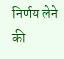निर्णय लेने की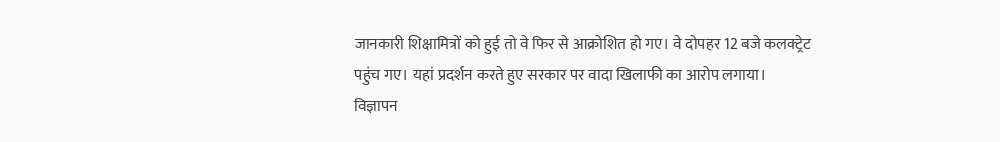जानकारी शिक्षामित्रों को हुई तो वे फिर से आक्रोशित हो गए। वे दोपहर 12 बजे कलक्ट्रेट पहुंच गए। यहां प्रदर्शन करते हुए सरकार पर वादा खिलाफी का आरोप लगाया।
विज्ञापन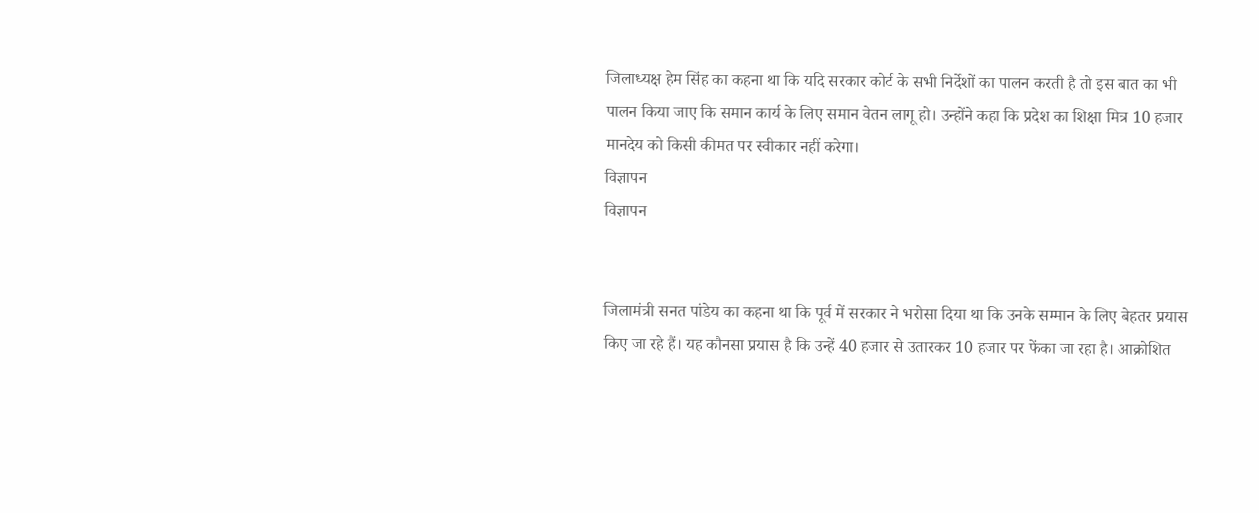जिलाध्यक्ष हेम सिंह का कहना था कि यदि सरकार कोर्ट के सभी निर्देशों का पालन करती है तो इस बात का भी पालन किया जाए कि समान कार्य के लिए समान वेतन लागू हो। उन्होंने कहा कि प्रदेश का शिक्षा मित्र 10 हजार मानदेय को किसी कीमत पर स्वीकार नहीं करेगा।
विज्ञापन
विज्ञापन


जिलामंत्री सनत पांडेय का कहना था कि पूर्व में सरकार ने भरोसा दिया था कि उनके सम्मान के लिए बेहतर प्रयास किए जा रहे हैं। यह कौनसा प्रयास है कि उन्हें 40 हजार से उतारकर 10 हजार पर फेंका जा रहा है। आक्रोशित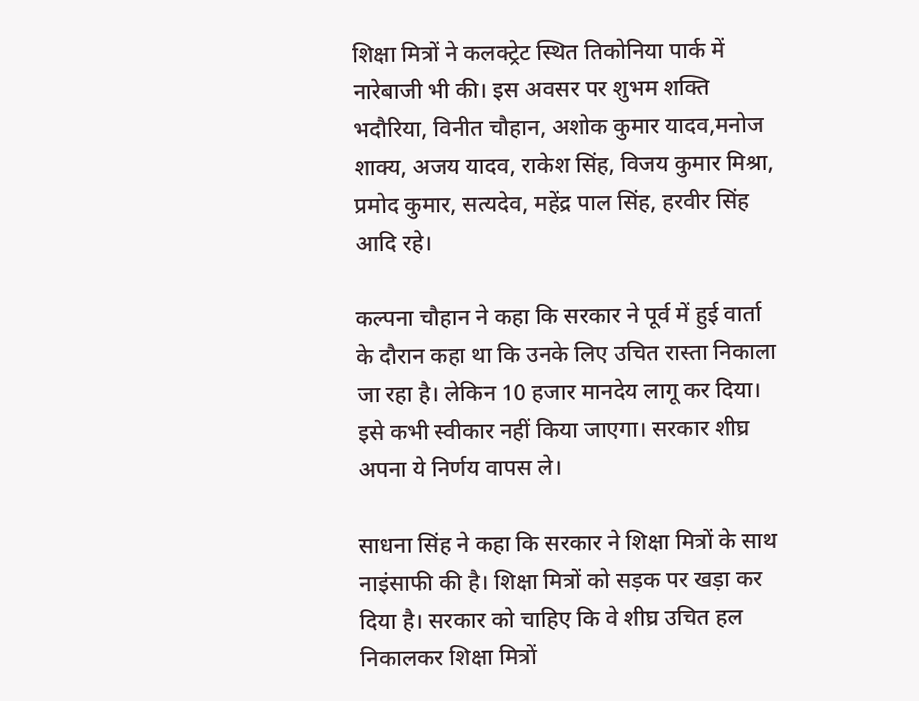शिक्षा मित्रों ने कलक्ट्रेट स्थित तिकोनिया पार्क में नारेबाजी भी की। इस अवसर पर शुभम शक्ति भदौरिया, विनीत चौहान, अशोक कुमार यादव,मनोज शाक्य, अजय यादव, राकेश सिंह, विजय कुमार मिश्रा, प्रमोद कुमार, सत्यदेव, महेंद्र पाल सिंह, हरवीर सिंह आदि रहे।

कल्पना चौहान ने कहा कि सरकार ने पूर्व में हुई वार्ता के दौरान कहा था कि उनके लिए उचित रास्ता निकाला जा रहा है। लेकिन 10 हजार मानदेय लागू कर दिया। इसे कभी स्वीकार नहीं किया जाएगा। सरकार शीघ्र अपना ये निर्णय वापस ले।

साधना सिंह ने कहा कि सरकार ने शिक्षा मित्रों के साथ नाइंसाफी की है। शिक्षा मित्रों को सड़क पर खड़ा कर दिया है। सरकार को चाहिए कि वे शीघ्र उचित हल निकालकर शिक्षा मित्रों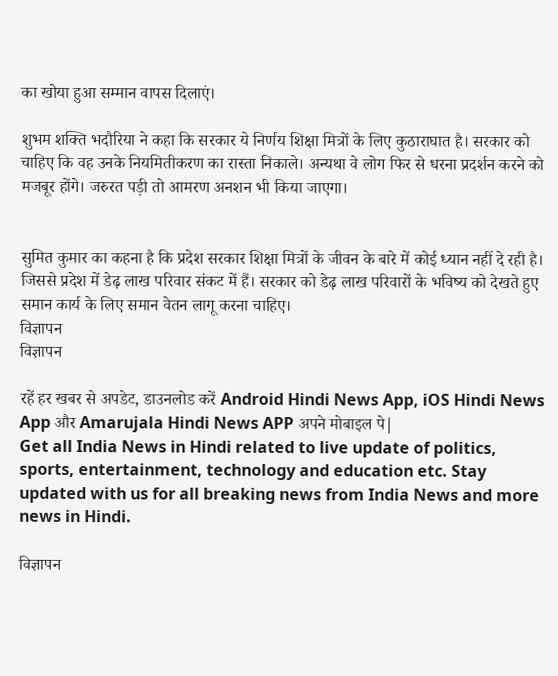का खोया हुआ सम्मान वापस दिलाएं।

शुभम शक्ति भदौरिया ने कहा कि सरकार ये निर्णय शिक्षा मित्रों के लिए कुठाराघात है। सरकार को चाहिए कि वह उनके नियमितीकरण का रास्ता निकाले। अन्यथा वे लोग फिर से धरना प्रदर्शन करने को मजबूर होंगे। जरुरत पड़ी तो आमरण अनशन भी किया जाएगा।


सुमित कुमार का कहना है कि प्रदेश सरकार शिक्षा मित्रों के जीवन के बारे में कोई ध्यान नहीं दे रही है। जिससे प्रदेश में डेढ़ लाख परिवार संकट में हैं। सरकार को डेढ़ लाख परिवारों के भविष्य को देखते हुए समान कार्य के लिए समान वेतन लागू करना चाहिए।
विज्ञापन
विज्ञापन

रहें हर खबर से अपडेट, डाउनलोड करें Android Hindi News App, iOS Hindi News App और Amarujala Hindi News APP अपने मोबाइल पे|
Get all India News in Hindi related to live update of politics, sports, entertainment, technology and education etc. Stay updated with us for all breaking news from India News and more news in Hindi.

विज्ञापन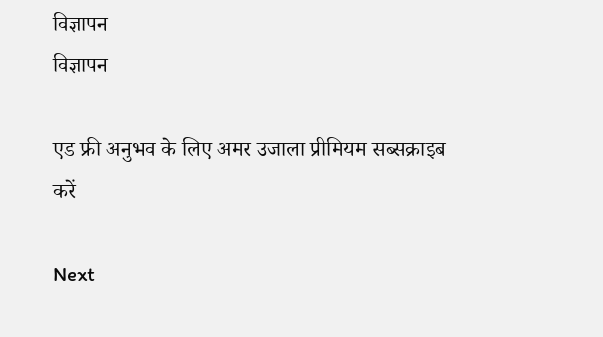विज्ञापन
विज्ञापन

एड फ्री अनुभव के लिए अमर उजाला प्रीमियम सब्सक्राइब करें

Next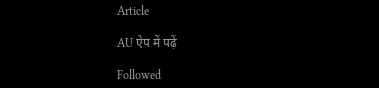Article

AU ऐप में पढ़ें

Followed